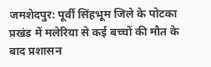जमशेदपुर: पूर्वी सिंहभूम जिले के पोटका प्रखंड में मलेरिया से कई बच्चों की मौत के बाद प्रशासन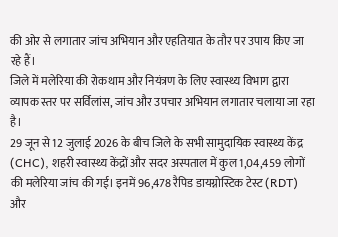की ओर से लगातार जांच अभियान और एहतियात के तौर पर उपाय किए जा रहे हैं।
जिले में मलेरिया की रोकथाम और नियंत्रण के लिए स्वास्थ्य विभाग द्वारा व्यापक स्तर पर सर्विलांस, जांच और उपचार अभियान लगातार चलाया जा रहा है।
29 जून से 12 जुलाई 2026 के बीच जिले के सभी सामुदायिक स्वास्थ्य केंद्र (CHC), शहरी स्वास्थ्य केंद्रों और सदर अस्पताल में कुल 1,04,459 लोगों की मलेरिया जांच की गई। इनमें 96,478 रैपिड डायग्नोस्टिक टेस्ट (RDT) और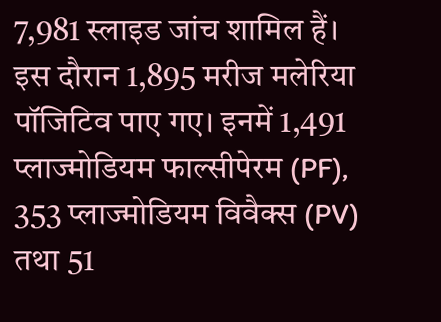7,981 स्लाइड जांच शामिल हैं।
इस दौरान 1,895 मरीज मलेरिया पॉजिटिव पाए गए। इनमें 1,491 प्लाज्मोडियम फाल्सीपेरम (PF), 353 प्लाज्मोडियम विवैक्स (PV) तथा 51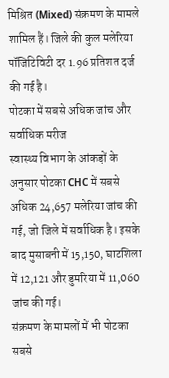मिश्रित (Mixed) संक्रमण के मामले शामिल हैं। जिले की कुल मलेरिया पॉजिटिविटी दर 1.96 प्रतिशत दर्ज की गई है।
पोटका में सबसे अधिक जांच और सर्वाधिक मरीज
स्वास्थ्य विभाग के आंकड़ों के अनुसार पोटका CHC में सबसे अधिक 24,657 मलेरिया जांच की गई, जो जिले में सर्वाधिक है। इसके बाद मुसाबनी में 15,150, घाटशिला में 12,121 और डुमरिया में 11,060 जांच की गई।
संक्रमण के मामलों में भी पोटका सबसे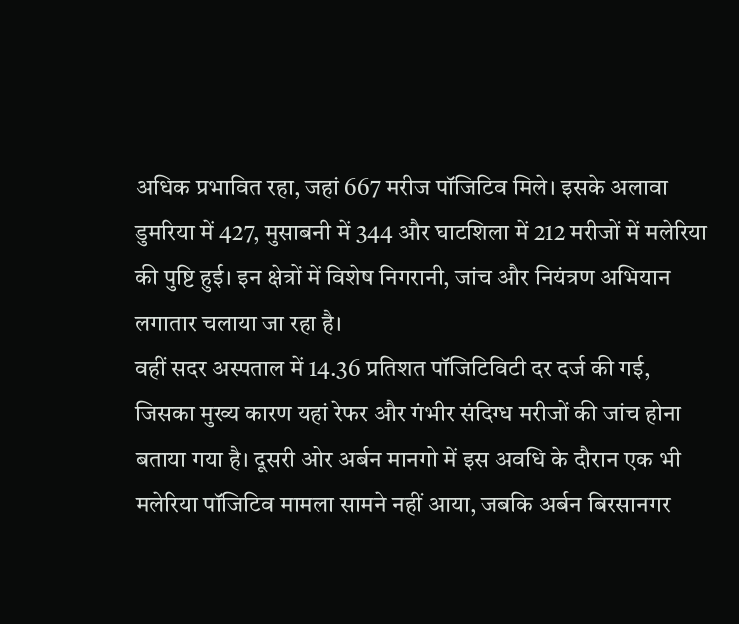अधिक प्रभावित रहा, जहां 667 मरीज पॉजिटिव मिले। इसके अलावा डुमरिया में 427, मुसाबनी में 344 और घाटशिला में 212 मरीजों में मलेरिया की पुष्टि हुई। इन क्षेत्रों में विशेष निगरानी, जांच और नियंत्रण अभियान लगातार चलाया जा रहा है।
वहीं सदर अस्पताल में 14.36 प्रतिशत पॉजिटिविटी दर दर्ज की गई, जिसका मुख्य कारण यहां रेफर और गंभीर संदिग्ध मरीजों की जांच होना बताया गया है। दूसरी ओर अर्बन मानगो में इस अवधि के दौरान एक भी मलेरिया पॉजिटिव मामला सामने नहीं आया, जबकि अर्बन बिरसानगर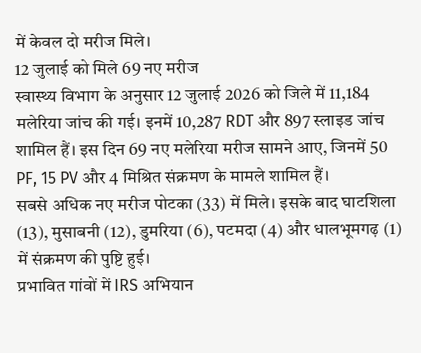में केवल दो मरीज मिले।
12 जुलाई को मिले 69 नए मरीज
स्वास्थ्य विभाग के अनुसार 12 जुलाई 2026 को जिले में 11,184 मलेरिया जांच की गई। इनमें 10,287 RDT और 897 स्लाइड जांच शामिल हैं। इस दिन 69 नए मलेरिया मरीज सामने आए, जिनमें 50 PF, 15 PV और 4 मिश्रित संक्रमण के मामले शामिल हैं।
सबसे अधिक नए मरीज पोटका (33) में मिले। इसके बाद घाटशिला (13), मुसाबनी (12), डुमरिया (6), पटमदा (4) और धालभूमगढ़ (1) में संक्रमण की पुष्टि हुई।
प्रभावित गांवों में IRS अभियान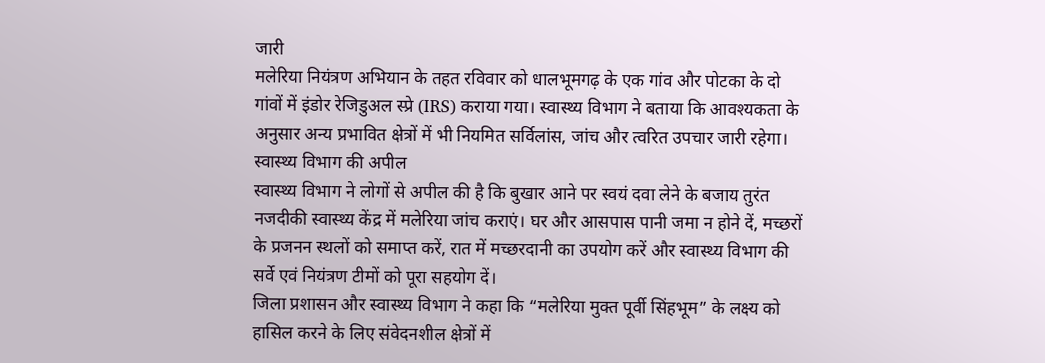जारी
मलेरिया नियंत्रण अभियान के तहत रविवार को धालभूमगढ़ के एक गांव और पोटका के दो गांवों में इंडोर रेजिडुअल स्प्रे (IRS) कराया गया। स्वास्थ्य विभाग ने बताया कि आवश्यकता के अनुसार अन्य प्रभावित क्षेत्रों में भी नियमित सर्विलांस, जांच और त्वरित उपचार जारी रहेगा।
स्वास्थ्य विभाग की अपील
स्वास्थ्य विभाग ने लोगों से अपील की है कि बुखार आने पर स्वयं दवा लेने के बजाय तुरंत नजदीकी स्वास्थ्य केंद्र में मलेरिया जांच कराएं। घर और आसपास पानी जमा न होने दें, मच्छरों के प्रजनन स्थलों को समाप्त करें, रात में मच्छरदानी का उपयोग करें और स्वास्थ्य विभाग की सर्वे एवं नियंत्रण टीमों को पूरा सहयोग दें।
जिला प्रशासन और स्वास्थ्य विभाग ने कहा कि “मलेरिया मुक्त पूर्वी सिंहभूम” के लक्ष्य को हासिल करने के लिए संवेदनशील क्षेत्रों में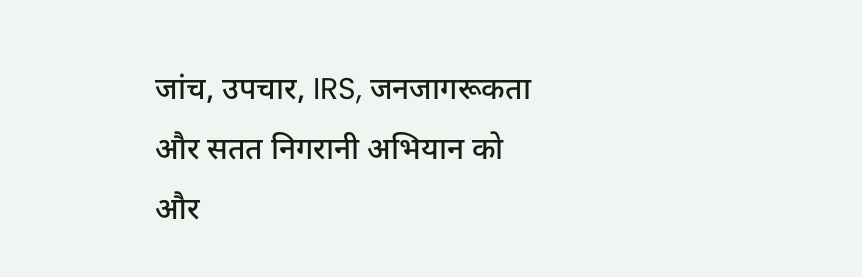जांच, उपचार, IRS, जनजागरूकता और सतत निगरानी अभियान को और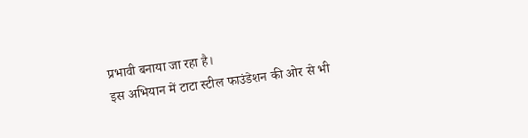प्रभावी बनाया जा रहा है।
इस अभियान में टाटा स्टील फाउंडेशन की ओर से भी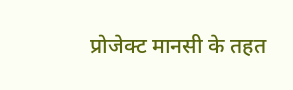प्रोजेक्ट मानसी के तहत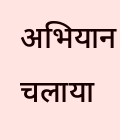अभियान चलाया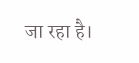जा रहा है।